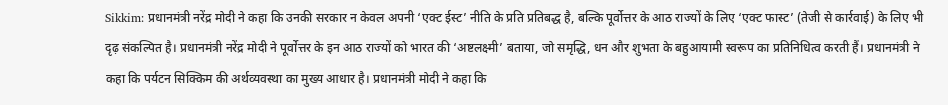Sikkim: प्रधानमंत्री नरेंद्र मोदी ने कहा कि उनकी सरकार न केवल अपनी ‘एक्ट ईस्ट’ नीति के प्रति प्रतिबद्ध है, बल्कि पूर्वोत्तर के आठ राज्यों के लिए ‘एक्ट फास्ट’ (तेजी से कार्रवाई) के लिए भी दृढ़ संकल्पित है। प्रधानमंत्री नरेंद्र मोदी ने पूर्वोत्तर के इन आठ राज्यों को भारत की ‘अष्टलक्ष्मी’ बताया, जो समृद्धि, धन और शुभता के बहुआयामी स्वरूप का प्रतिनिधित्व करती हैं। प्रधानमंत्री ने कहा कि पर्यटन सिक्किम की अर्थव्यवस्था का मुख्य आधार है। प्रधानमंत्री मोदी ने कहा कि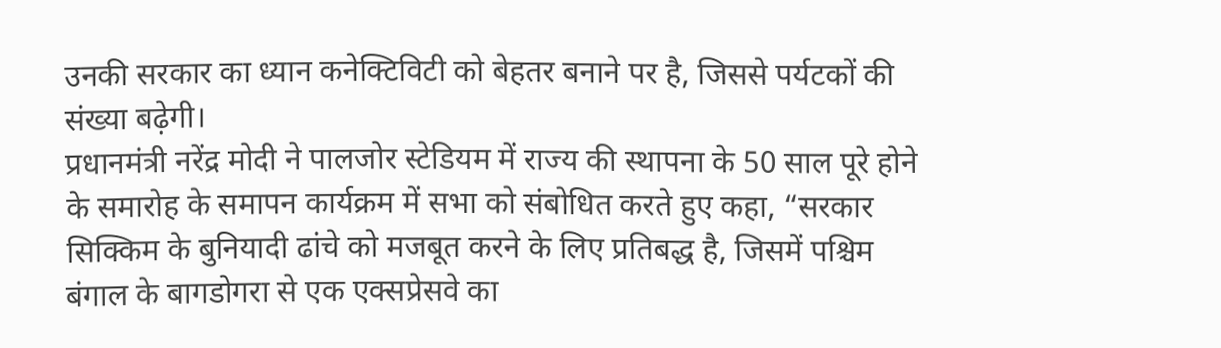उनकी सरकार का ध्यान कनेक्टिविटी को बेहतर बनाने पर है, जिससे पर्यटकों की संख्या बढ़ेगी।
प्रधानमंत्री नरेंद्र मोदी ने पालजोर स्टेडियम में राज्य की स्थापना के 50 साल पूरे होने के समारोह के समापन कार्यक्रम में सभा को संबोधित करते हुए कहा, “सरकार सिक्किम के बुनियादी ढांचे को मजबूत करने के लिए प्रतिबद्ध है, जिसमें पश्चिम बंगाल के बागडोगरा से एक एक्सप्रेसवे का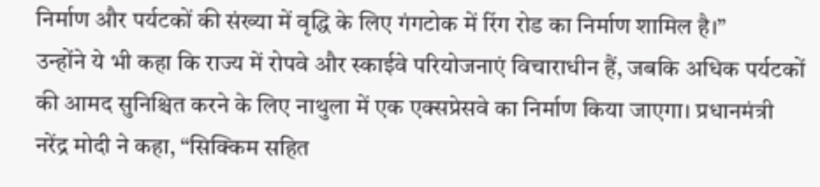निर्माण और पर्यटकों की संख्या में वृद्धि के लिए गंगटोक में रिंग रोड का निर्माण शामिल है।”
उन्होंने ये भी कहा कि राज्य में रोपवे और स्काईवे परियोजनाएं विचाराधीन हैं, जबकि अधिक पर्यटकों की आमद सुनिश्चित करने के लिए नाथुला में एक एक्सप्रेसवे का निर्माण किया जाएगा। प्रधानमंत्री नरेंद्र मोदी ने कहा, “सिक्किम सहित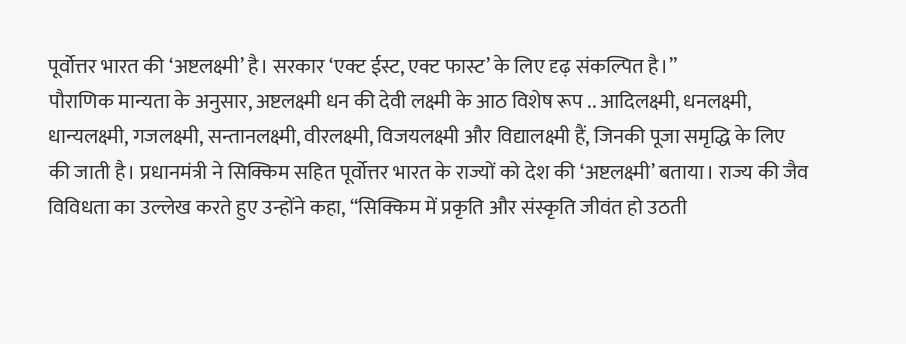पूर्वोत्तर भारत की ‘अष्टलक्ष्मी’ है। सरकार ‘एक्ट ईस्ट, एक्ट फास्ट’ के लिए दृढ़ संकल्पित है।”
पौराणिक मान्यता के अनुसार, अष्टलक्ष्मी धन की देवी लक्ष्मी के आठ विशेष रूप .. आदिलक्ष्मी, धनलक्ष्मी, धान्यलक्ष्मी, गजलक्ष्मी, सन्तानलक्ष्मी, वीरलक्ष्मी, विजयलक्ष्मी और विद्यालक्ष्मी हैं, जिनकी पूजा समृद्धि के लिए की जाती है। प्रधानमंत्री ने सिक्किम सहित पूर्वोत्तर भारत के राज्यों को देश की ‘अष्टलक्ष्मी’ बताया। राज्य की जैव विविधता का उल्लेख करते हुए उन्होंने कहा, “सिक्किम में प्रकृति और संस्कृति जीवंत हो उठती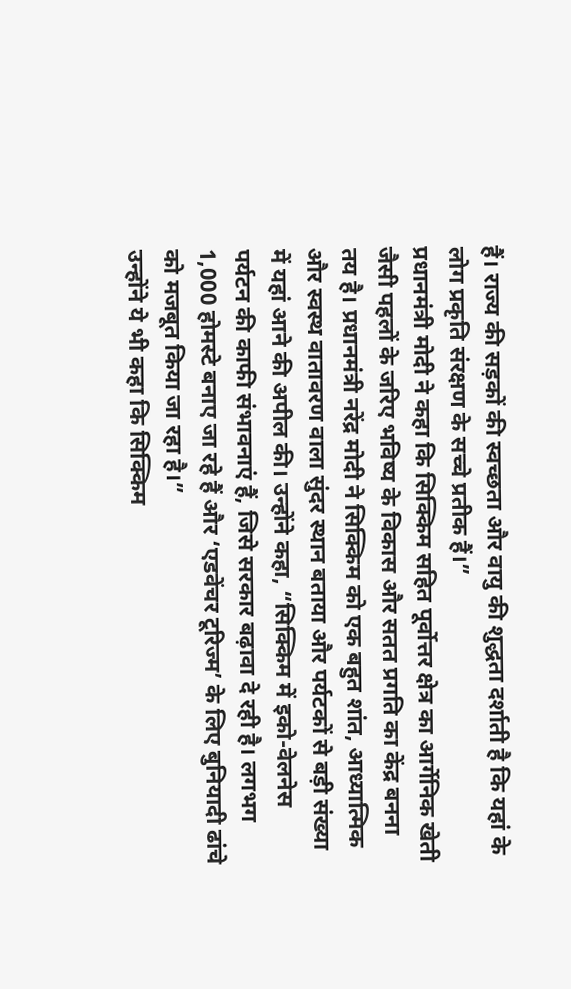हैं। राज्य की सड़कों की स्वच्छता और वायु की शुद्धता दर्शाती है कि यहां के लोग प्रकृति संरक्षण के सच्चे प्रतीक हैं।”
प्रधानमंत्री मोदी ने कहा कि सिक्किम सहित पूर्वोत्तर क्षेत्र का आर्गेनिक खेती जैसी पहलों के जरिए भविष्य के विकास और सतत प्रगति का केंद्र बनना तय है। प्रधानमंत्री नरेंद्र मोदी ने सिक्किम को एक बहुत शांत, आध्यात्मिक और स्वस्थ वातावरण वाला सुंदर स्थान बताया और पर्यटकों से बड़ी संख्या में यहां आने की अपील की। उन्होंने कहा, “सिक्किम में इको-वेलनेस पर्यटन की काफी संभावनाएं हैं, जिसे सरकार बढ़ावा दे रही है। लगभग 1,000 होमस्टे बनाए जा रहे हैं और ‘एडवेंचर टूरिज्म’ के लिए बुनियादी ढांचे को मजबूत किया जा रहा है।”
उन्होंने ये भी कहा कि सिक्किम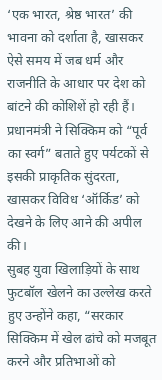‘एक भारत, श्रेष्ठ भारत’ की भावना को दर्शाता है, खासकर ऐसे समय में जब धर्म और राजनीति के आधार पर देश को बांटने की कोशिशें हो रही हैं। प्रधानमंत्री ने सिक्किम को “पूर्व का स्वर्ग” बताते हुए पर्यटकों से इसकी प्राकृतिक सुंदरता, खासकर विविध ‘ऑर्किड’ को देखने के लिए आने की अपील की।
सुबह युवा खिलाड़ियों के साथ फुटबॉल खेलने का उल्लेख करते हुए उन्होंने कहा, “सरकार सिक्किम में खेल ढांचे को मजबूत करने और प्रतिभाओं को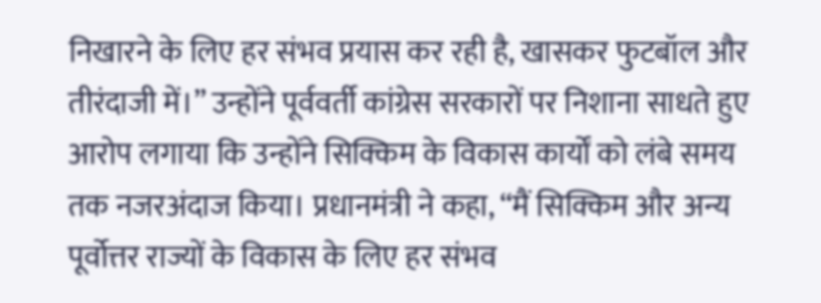निखारने के लिए हर संभव प्रयास कर रही है, खासकर फुटबॉल और तीरंदाजी में।” उन्होंने पूर्ववर्ती कांग्रेस सरकारों पर निशाना साधते हुए आरोप लगाया कि उन्होंने सिक्किम के विकास कार्यों को लंबे समय तक नजरअंदाज किया। प्रधानमंत्री ने कहा, “मैं सिक्किम और अन्य पूर्वोत्तर राज्यों के विकास के लिए हर संभव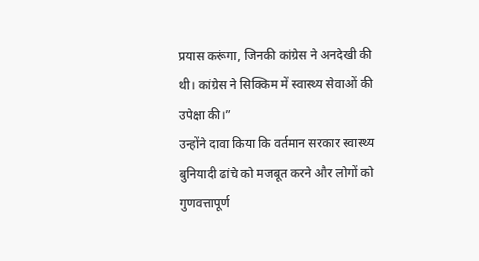प्रयास करूंगा, जिनकी कांग्रेस ने अनदेखी की थी। कांग्रेस ने सिक्किम में स्वास्थ्य सेवाओं की उपेक्षा की।”
उन्होंने दावा किया कि वर्तमान सरकार स्वास्थ्य बुनियादी ढांचे को मजबूत करने और लोगों को गुणवत्तापूर्ण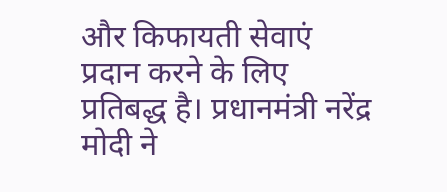और किफायती सेवाएं प्रदान करने के लिए प्रतिबद्ध है। प्रधानमंत्री नरेंद्र मोदी ने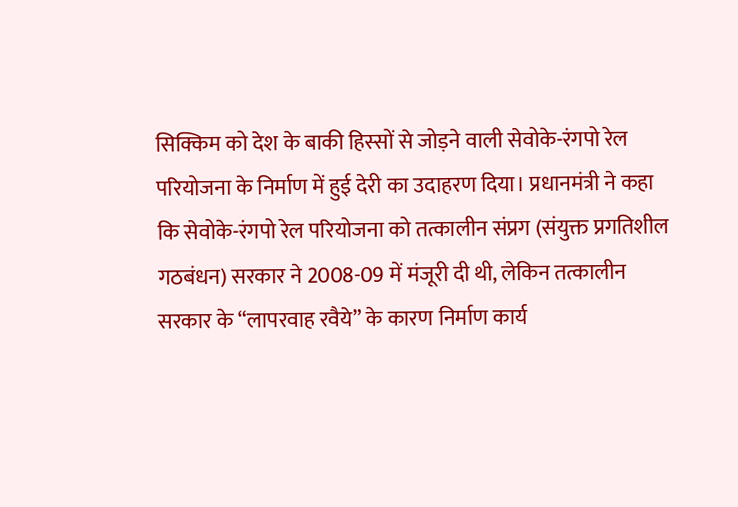सिक्किम को देश के बाकी हिस्सों से जोड़ने वाली सेवोके-रंगपो रेल परियोजना के निर्माण में हुई देरी का उदाहरण दिया। प्रधानमंत्री ने कहा कि सेवोके-रंगपो रेल परियोजना को तत्कालीन संप्रग (संयुक्त प्रगतिशील गठबंधन) सरकार ने 2008-09 में मंजूरी दी थी, लेकिन तत्कालीन सरकार के “लापरवाह रवैये” के कारण निर्माण कार्य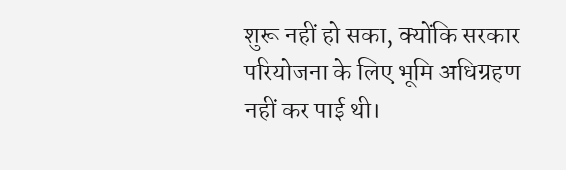शुरू नहीं हो सका, क्योंकि सरकार परियोजना के लिए भूमि अधिग्रहण नहीं कर पाई थी।